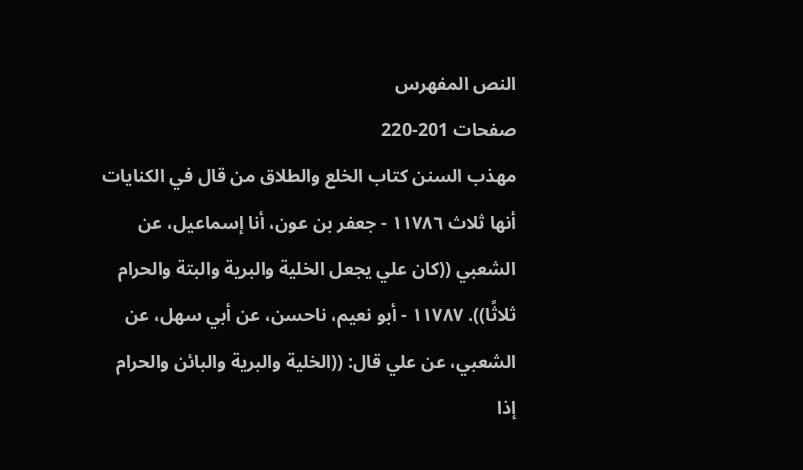النص المفهرس
صفحات 201-220
مهذب السنن كتاب الخلع والطلاق من قال في الكنايات أنها ثلاث ١١٧٨٦ - جعفر بن عون، أنا إسماعيل، عن الشعبي ((كان علي يجعل الخلية والبرية والبتة والحرام ثلاثًا)). ١١٧٨٧ - أبو نعيم، ناحسن، عن أبي سهل، عن الشعبي، عن علي قال: ((الخلية والبرية والبائن والحرام إذا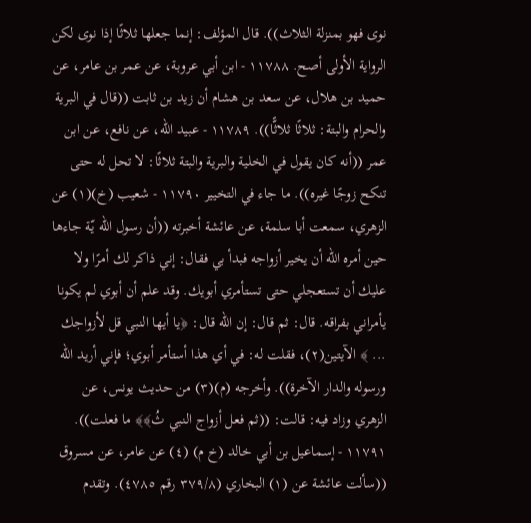نوى فهو بمنزلة الثلاث)). قال المؤلف: إنما جعلها ثلاثًا إذا نوى لكن الرواية الأولى أصح. ١١٧٨٨ - ابن أبي عروبة، عن عمر بن عامر، عن حميد بن هلال، عن سعد بن هشام أن زيد بن ثابت ((قال في البرية والحرام والبتة: ثلاثًا ثلاثًّا)). ١١٧٨٩ - عبيد الله، عن نافع، عن ابن عمر ((أنه كان يقول في الخلية والبرية والبتة ثلاثًا: لا تحل له حتى تنكح زوجًا غيره)). ما جاء في التخيير ١١٧٩٠ - شعيب (خ)(١) عن الزهري، سمعت أبا سلمة، عن عائشة أخبرته ((أن رسول الله يّة جاءها حين أمره الله أن يخير أزواجه فبدأ بي فقال: إني ذاكر لك أمرًا ولا عليك أن تستعجلي حتى تستأمري أبويك. وقد علم أن أبوي لم يكونا يأمراني بفراقه. قال: ثم قال: إن الله قال: ﴿يا أيها النبي قل لأزواجك ... ﴾ الآيتين(٢)، فقلت له: في أي هذا أستأمر أبوي؛ فإني أريد الله ورسوله والدار الآخرة)). وأخرجه (م)(٣) من حديث يونس، عن الزهري وزاد فيه: قالت: ((ثم فعل أزواج النبي ثُ﴾﴾ ما فعلت)). ١١٧٩١ - إسماعيل بن أبي خالد (خ م) (٤) عن عامر، عن مسروق ((سألت عائشة عن (١) البخاري (٣٧٩/٨ رقم ٤٧٨٥). وتقدم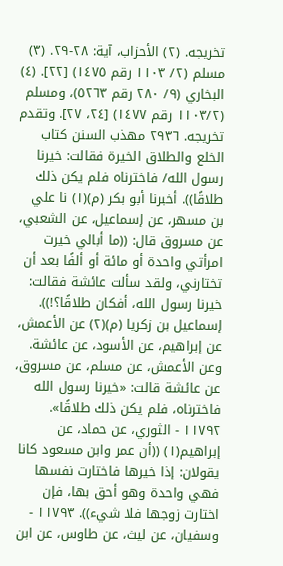تخريجه. (٢) الأحزاب، آية: ٢٨-٢٩. (٣) مسلم (٢/ ١١٠٣ رقم ١٤٧٥) [٢٢]. (٤) البخاري (٩/ ٢٨٠ رقم ٥٢٦٣)، ومسلم (١١٠٣/٢ رقم ١٤٧٧) [٢٤، ٢٧]. وتقدم تخريجه. ٢٩٣٦ مهذب السنن كتاب الخلع والطلاق الخيرة فقالت: خيرنا رسول الله/ فاخترناه فلم يكن ذلك طلاقًا)). أخبرنا أبو بكر (م)(١) نا علي بن مسهر، عن إسماعيل، عن الشعبي، عن مسروق قال: ((ما أبالي خيرت امرأتي واحدة أو مائة أو ألفًا بعد أن تختارني، ولقد سألت عائشة فقالت: خيرنا رسول الله، أفكان طلاقًا؟!)). إسماعيل بن زكريا (م)(٢) عن الأعمش، عن إبراهيم، عن الأسود، عن عائشة. وعن الأعمش، عن مسلم، عن مسروق، عن عائشة قالت: «خیرنا رسول الله فاخترناه، فلم یکن ذلك طلاقًا». ١١٧٩٢ - الثوري، عن حماد، عن إبراهيم(١) ((أن عمر وابن مسعود كانا يقولان: إذا خيرها فاختارت نفسها فهي واحدة وهو أحق بها، فإن اختارت زوجها فلا شيء)). ١١٧٩٣ - وسفيان، عن ليث، عن طاوس، عن ابن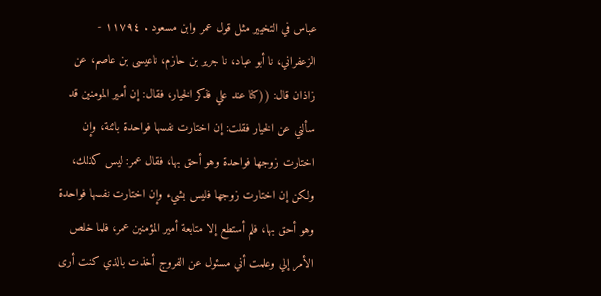عباس في التخيير مثل قول عمر وابن مسعود . ١١٧٩٤ - الزعفراني، نا أبو عباد، نا جرير بن حازم، ناعيسى بن عاصم، عن زاذان قال: ((كنا عند علي فذكر الخيار، فقال: إن أمير المومنين قد سألني عن الخيار فقلت: إن اختارت نفسها فواحدة بائنة، وإن اختارت زوجها فواحدة وهو أحق بها، فقال عمر: ليس كذلك، ولكن إن اختارت زوجها فليس بشيء وإن اختارت نفسها فواحدة وهو أحق بها، فلم أستطع إلا متابعة أمير المؤمنين عمر، فلما خلص الأمر إلي وعلمت أني مسئول عن الفروج أخذت بالذي كنت أرى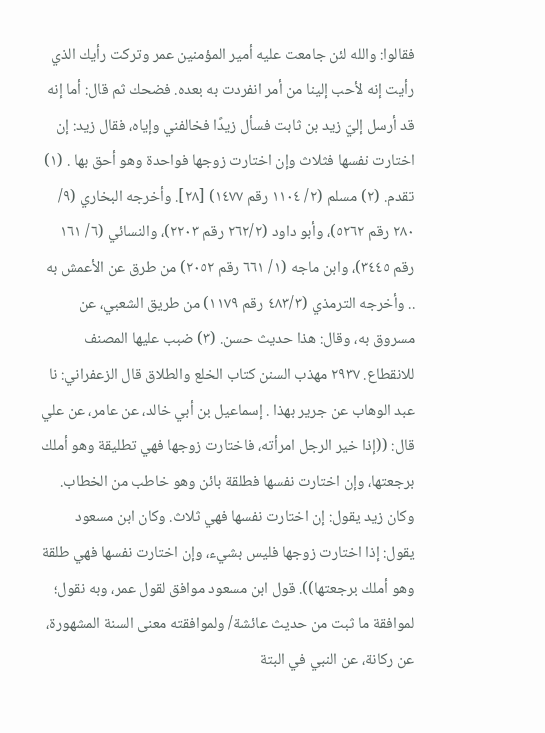فقالوا: والله لئن جامعت عليه أمير المؤمنين عمر وتركت رأيك الذي رأيت إنه لأحب إلينا من أمر انفردت به بعده. فضحك ثم قال: أما إنه قد أرسل إليّ زيد بن ثابت فسأل زيدًا فخالفني وإياه، فقال زيد: إن اختارت نفسها فثلاث وإن اختارت زوجها فواحدة وهو أحق بها . (١) تقدم. (٢) مسلم (٢/ ١١٠٤ رقم ١٤٧٧) [٢٨]. وأخرجه البخاري (٩/ ٢٨٠ رقم ٥٢٦٢)، وأبو داود (٢٦٢/٢ رقم ٢٢٠٣)، والنسائي (٦/ ١٦١ رقم ٣٤٤٥)، وابن ماجه (١/ ٦٦١ رقم ٢٠٥٢) من طرق عن الأعمش به .. وأخرجه الترمذي (٤٨٣/٣ رقم ١١٧٩) من طريق الشعبي، عن مسروق به، وقال: هذا حديث حسن. (٣) ضبب عليها المصنف للانقطاع. ٢٩٣٧ مهذب السنن كتاب الخلع والطلاق قال الزعفراني: نا عبد الوهاب عن جرير بهذا . إسماعيل بن أبي خالد، عن عامر، عن علي قال: ((إذا خير الرجل امرأته، فاختارت زوجها فهي تطليقة وهو أملك برجعتها، وإن اختارت نفسها فطلقة بائن وهو خاطب من الخطاب. وكان زيد يقول: إن اختارت نفسها فهي ثلاث. وكان ابن مسعود يقول: إذا اختارت زوجها فليس بشيء، وإن اختارت نفسها فهي طلقة وهو أملك برجعتها)). قول ابن مسعود موافق لقول عمر، وبه نقول؛ لموافقة ما ثبت من حديث عائشة/ ولموافقته معنى السنة المشهورة، عن ركانة، عن النبي في البتة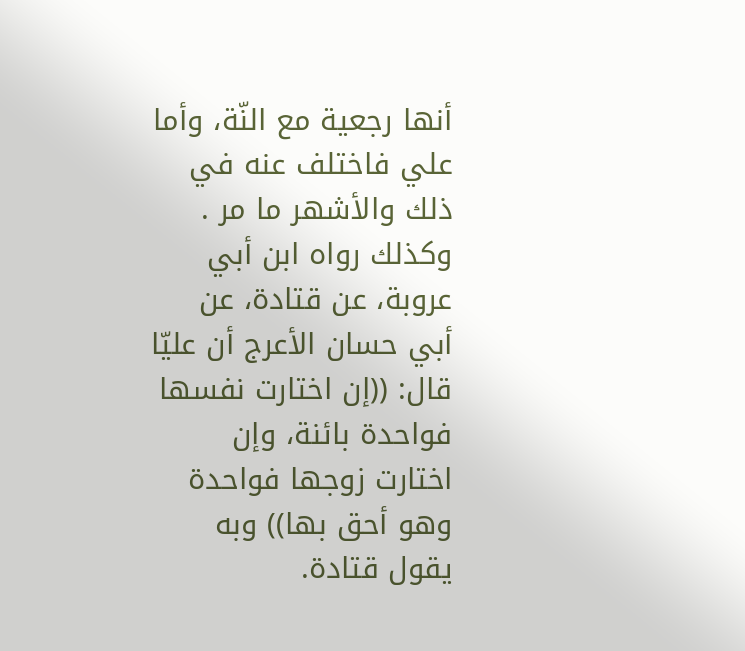أنها رجعية مع النّة، وأما علي فاختلف عنه في ذلك والأشهر ما مر . وكذلك رواه ابن أبي عروبة، عن قتادة، عن أبي حسان الأعرج أن عليّا قال: ((إن اختارت نفسها فواحدة بائنة، وإن اختارت زوجها فواحدة وهو أحق بها)) وبه يقول قتادة.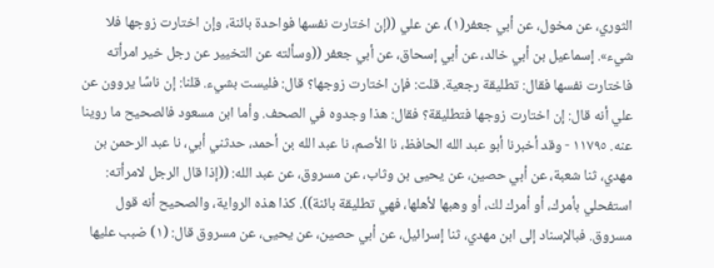الثوري، عن مخول، عن أبي جعفر(١)، عن علي ((إن اختارت نفسها فواحدة بائنة، وإن اختارت زوجها فلا شيء». إسماعيل بن أبي خالد، عن أبي إسحاق، عن أبي جعفر ((وسألته عن التخيير عن رجل خير امرأته فاختارت نفسها فقال: تطليقة رجعية. قلت: فإن اختارت زوجها؟ قال: فليست بشيء. قلنا: إن ناسًا يروون عن علي أنه قال: إن اختارت زوجها فتطليقة؟ فقال: هذا وجدوه في الصحف. وأما ابن مسعود فالصحيح ما روینا عنه. ١١٧٩٥ - وقد أخبرنا أبو عبد الله الحافظ، نا الأصم، نا عبد الله بن أحمد، حدثني أبي، نا عبد الرحمن بن مهدي، ثنا شعبة، عن أبي حصین، عن يحيى بن وثاب، عن مسروق، عن عبد الله: ((إذا قال الرجل لامرأته: استفحلي بأمرك، أو أمرك لك، أو وهبها لأهلها، فهي تطليقة بائنة)). كذا هذه الرواية، والصحيح أنه قول مسروق. فبالإسناد إلى ابن مهدي، ثنا إسرائيل، عن أبي حصين، عن يحيى، عن مسروق قال: (١) ضبب عليها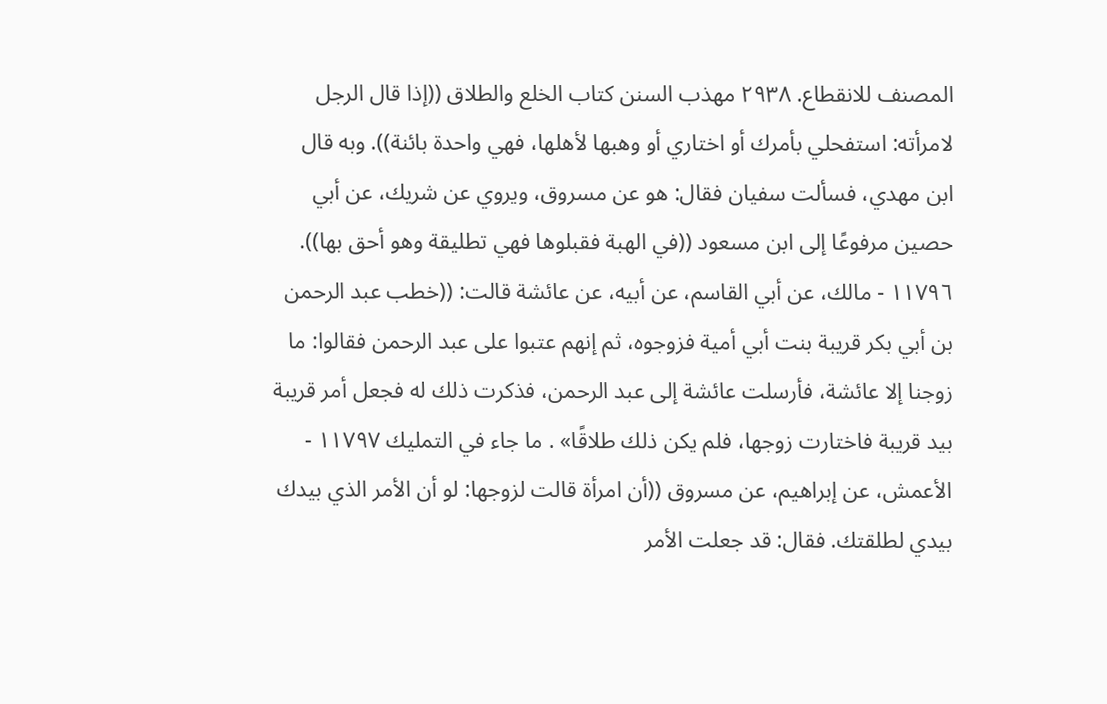المصنف للانقطاع. ٢٩٣٨ مهذب السنن كتاب الخلع والطلاق ((إذا قال الرجل لامرأته: استفحلي بأمرك أو اختاري أو وهبها لأهلها، فهي واحدة بائنة)). وبه قال ابن مهدي، فسألت سفيان فقال: هو عن مسروق، ويروي عن شريك، عن أبي حصين مرفوعًا إلى ابن مسعود ((في الهبة فقبلوها فهي تطليقة وهو أحق بها)). ١١٧٩٦ - مالك، عن أبي القاسم، عن أبيه، عن عائشة قالت: ((خطب عبد الرحمن بن أبي بكر قريبة بنت أبي أمية فزوجوه، ثم إنهم عتبوا على عبد الرحمن فقالوا: ما زوجنا إلا عائشة، فأرسلت عائشة إلى عبد الرحمن، فذكرت ذلك له فجعل أمر قريبة بيد قريبة فاختارت زوجها، فلم يكن ذلك طلاقًا» . ما جاء في التمليك ١١٧٩٧ - الأعمش، عن إبراهيم، عن مسروق ((أن امرأة قالت لزوجها: لو أن الأمر الذي بيدك بيدي لطلقتك. فقال: قد جعلت الأمر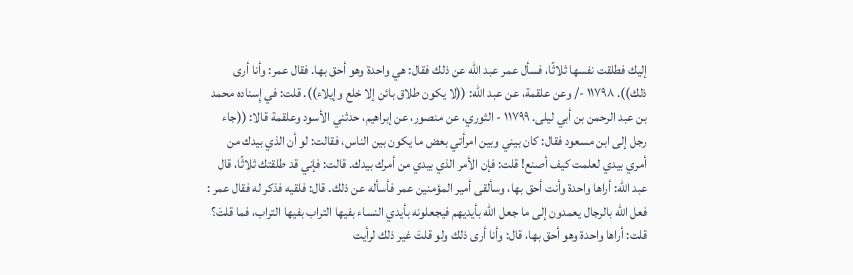إليك فطلقت نفسها ثلاثًا، فسأل عمر عبد الله عن ذلك فقال: هي واحدة وهو أحق بها. فقال عمر: وأنا أرى ذلك)). ١١٧٩٨ -/ وعن علقمة، عن عبد الله: ((لا يكون طلاق بائن إلا خلع وإيلاء)). قلت: في إِسناده محمد بن عبد الرحمن بن أبي ليلى. ١١٧٩٩ - الثوري، عن منصور، عن إبراهيم، حدثني الأسود وعلقمة قالا: ((جاء رجل إلى ابن مسعود فقال: كان بيني وبين امرأتي بعض ما يكون بين الناس، فقالت: لو أن الذي بيدك من أمري بيدي لعلمت كيف أصنع! قلت: فإن الأمر الذي بيدي من أمرك بيدك. قالت: فإني قد طلقتك ثلاثًا، قال عبد الله: أراها واحدة وأنت أحق بها، وسألقى أمير المؤمنين عمر فأسأله عن ذلك. قال: فلقيه فذكر له فقال عمر : فعل الله بالرجال يعمدون إلى ما جعل الله بأيديهم فيجعلونه بأيدي النساء بفيها التراب بفيها التراب، فما قلتَ؟ قلت: أراها واحدة وهو أحق بها، قال: وأنا أرى ذلك ولو قلتَ غير ذلك لرأيت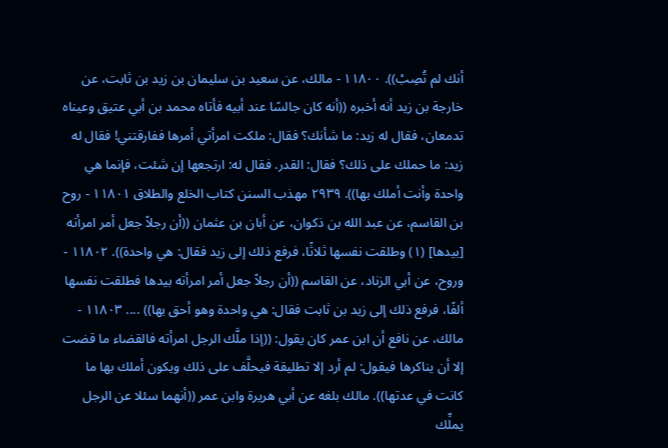أنك لم تُصِبْ)). ١١٨٠٠ - مالك، عن سعيد بن سليمان بن زيد بن ثابت، عن خارجة بن زيد أنه أخبره ((أنه كان جالسًا عند أبيه فأتاه محمد بن أبي عتيق وعيناه تدمعان، فقال له زيد: ما شأنك؟ فقال: ملكت امرأتي أمرها ففارقتني! فقال له زيد: ما حملك على ذلك؟ فقال: القدر. فقال له: ارتجعها إن شئت، فإنما هي واحدة وأنت أملك بها)). ٢٩٣٩ مهذب السنن كتاب الخلع والطلاق ١١٨٠١ - روح بن القاسم، عن عبد الله بن ذكوان، عن أبان بن عثمان ((أن رجلاً جعل أمر امرأته [بيدها] (١) وطلقت نفسها ثلاثًا، فرفع ذلك إلى زيد فقال: هي واحدة)). ١١٨٠٢ - وروح، عن أبي الزناد، عن القاسم ((أن رجلاً جعل أمر امرأته بيدها فطلقت نفسها ألفًا، فرفع ذلك إلى زيد بن ثابت فقال: هي واحدة وهو أحق بها)) .... ١١٨٠٣ - مالك، عن نافع أن ابن عمر كان يقول: ((إذا ملَّك الرجل امرأته فالقضاء ما قضت إلا أن يناكرها فيقول: لم أرد إلا تطليقة فيحلَّف على ذلك ويكون أملك بها ما كانت في عدتها)). مالك بلغه عن أبي هريرة وابن عمر ((أنهما سئلا عن الرجل يملِّك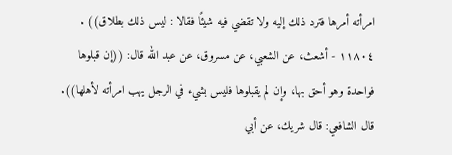امرأته أمرها فترد ذلك إليه ولا تقضي فيه شيئًا فقالا : ليس ذلك بطلاق)) . ١١٨٠٤ - أشعث، عن الشعبي، عن مسروق، عن عبد الله قال: ((إن قبلوها فواحدة وهو أحق بها، وإن لم يقبلوها فليس بشيء في الرجل يهب امرأته لأهلها)). قال الشافعي: قال شريك، عن أبي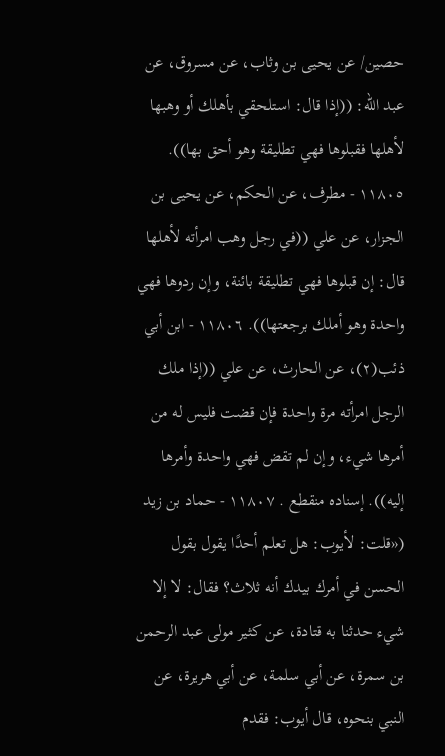حصين/ عن يحيى بن وثاب، عن مسروق، عن عبد الله: ((إذا قال: استلحقي بأهلك أو وهبها لأهلها فقبلوها فهي تطليقة وهو أحق بها)). ١١٨٠٥ - مطرف، عن الحكم، عن يحيى بن الجزار، عن علي ((في رجل وهب امرأته لأهلها قال: إن قبلوها فهي تطليقة بائنة، وإن ردوها فهي واحدة وهو أملك برجعتها)). ١١٨٠٦ - ابن أبي ذئب(٢)، عن الحارث، عن علي ((إذا ملك الرجل امرأته مرة واحدة فإن قضت فليس له من أمرها شيء، وإن لم تقض فهي واحدة وأمرها إليه)). إسناده منقطع . ١١٨٠٧ - حماد بن زيد («قلت: لأيوب: هل تعلم أحدًا يقول بقول الحسن في أمرك بيدك أنه ثلاث؟ فقال: لا إلا شيء حدثنا به قتادة، عن كثير مولى عبد الرحمن بن سمرة، عن أبي سلمة، عن أبي هريرة، عن النبي بنحوه، قال أيوب: فقدم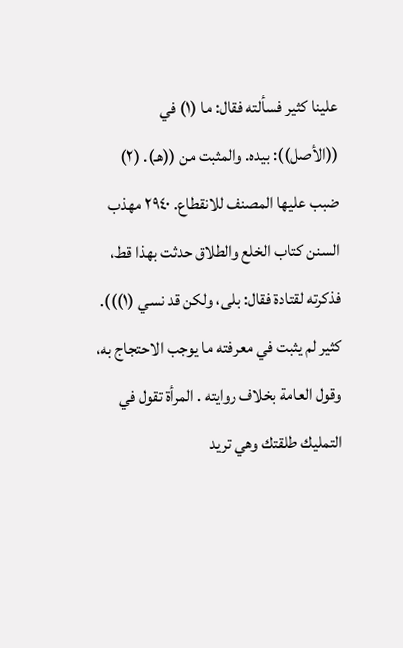علينا كثير فسألته فقال: ما (١) في ((الأصل)): بيده. والمثبت من ((هـ). (٢) ضبب عليها المصنف للانقطاع. ٢٩٤٠ مهذب السنن كتاب الخلع والطلاق حدثت بهذا قط، فذكرته لقتادة فقال: بلى، ولكن قد نسي (١))). كثير لم يثبت في معرفته ما يوجب الاحتجاج به، وقول العامة بخلاف روايته . المرأة تقول في التمليك طلقتك وهي تريد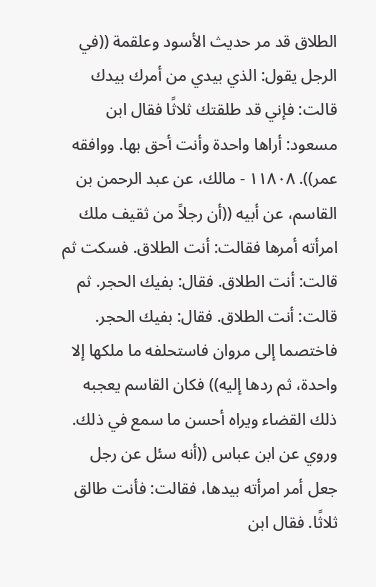الطلاق قد مر حديث الأسود وعلقمة ((في الرجل يقول: الذي بيدي من أمرك بيدك قالت: فإني قد طلقتك ثلاثًا فقال ابن مسعود: أراها واحدة وأنت أحق بها. ووافقه عمر)). ١١٨٠٨ - مالك، عن عبد الرحمن بن القاسم، عن أبيه ((أن رجلاً من ثقيف ملك امرأته أمرها فقالت: أنت الطلاق. فسكت ثم قالت: أنت الطلاق. فقال: بفيك الحجر. ثم قالت: أنت الطلاق. فقال: بفيك الحجر. فاختصما إلى مروان فاستحلفه ما ملكها إلا واحدة، ثم ردها إلیه)) فكان القاسم يعجبه ذلك القضاء ويراه أحسن ما سمع في ذلك. وروي عن ابن عباس ((أنه سئل عن رجل جعل أمر امرأته بيدها، فقالت: فأنت طالق ثلاثًا. فقال ابن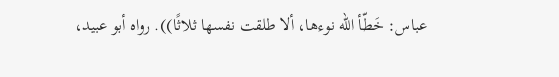عباس: خَطّأ الله نوءها، ألا طلقت نفسها ثلاثًا)). رواه أبو عبيد،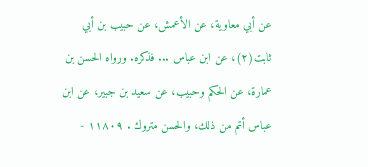عن أبي معاوية، عن الأعمش، عن حبيب بن أبي ثابت(٢)، عن ابن عباس ... فذكره. ورواه الحسن بن عمارة، عن الحكم وحبيب، عن سعيد بن جبير، عن ابن عباس أتم من ذلك، والحسن متروك . ١١٨٠٩ -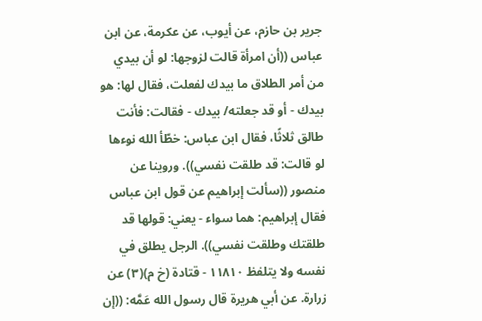جرير بن حازم، عن أيوب، عن عكرمة، عن ابن عباس ((أن امرأة قالت لزوجها: لو أن بيدي من أمر الطلاق ما بيدك لفعلت، فقال لها: هو بيدك - أو قد جعلته/ بيدك - فقالت: فأنت طالق ثلاثًا، فقال ابن عباس: خطّأ الله نوءها لو قالت: قد طلقت نفسي)). وروينا عن منصور ((سألت إبراهيم عن قول ابن عباس فقال إبراهيم: هما سواء - يعني: قولها قد طلقتك وطلقت نفسي)). الرجل يطلق في نفسه ولا يتلفظ ١١٨١٠ - قتادة (خ م)(٣) عن زرارة. عن أبي هريرة قال رسول الله عَمَّه: ((إن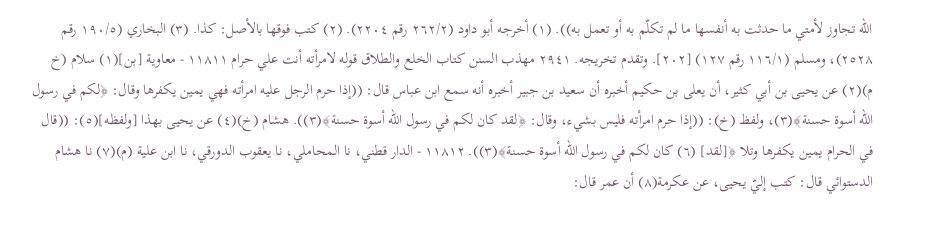الله تجاوز لأمتي ما حدثت به أنفسها ما لم تكلّم به أو تعمل به)). (١) أخرجه أبو داود (٢٦٢/٢ رقم ٢٢٠٤). (٢) كتب فوقها بالأصل: كذا. (٣) البخاري (١٩٠/٥ رقم ٢٥٢٨)، ومسلم (١١٦/١ رقم ١٢٧) [٢٠٢]. وتقدم تخريجه. ٢٩٤١ مهذب السنن كتاب الخلع والطلاق قوله لامرأته أنت علي حرام ١١٨١١ - معاوية [بن](١) سلام (خ م)(٢) عن يحيى بن أبي كثير، أن يعلى بن حكيم أخبره أن سعيد بن جبير أخبره أنه سمع ابن عباس قال: ((إذا حرم الرجل عليه امرأته فهي يمين يكفرها وقال: ﴿لكم في رسول الله أسوة حسنة﴾(٣)، ولفظ (خ): ((إذا حرم امرأته فليس بشيء، وقال: ﴿لقد كان لكم في رسول الله أسوة حسنة﴾(٣)). هشام (خ)(٤) عن يحيى بهذا [ولفظه](٥): ((قال في الحرام يمين يكفرها وتلا ﴿[لقد] (٦) كان لكم في رسول الله أسوة حسنة﴾(٣)). ١١٨١٢ - الدار قطني، نا المحاملي، نا يعقوب الدورقي، نا ابن علية (م)(٧) نا هشام الدستوائي قال: كتب إليّ يحيى، عن عكرمة(٨) أن عمر قال: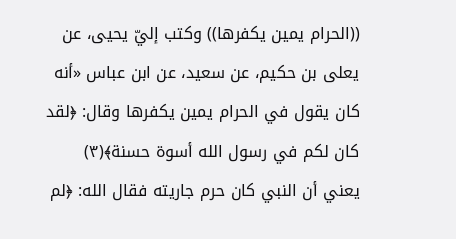((الحرام يمين يكفرها)) وكتب إليّ يحيى، عن يعلى بن حكيم، عن سعيد، عن ابن عباس «أنه كان يقول في الحرام يمين يكفرها وقال: ﴿لقد كان لكم في رسول الله أسوة حسنة﴾(٣) يعني أن النبي كان حرم جاريته فقال الله: ﴿لم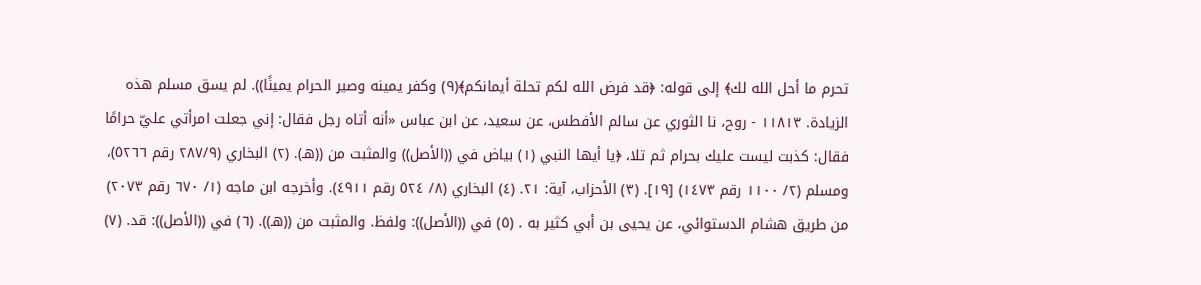تحرم ما أحل الله لك﴾ إلى قوله: ﴿قد فرض الله لكم تحلة أيمانكم﴾(٩) وكفر يمينه وصير الحرام يمينًا)). لم يسق مسلم هذه الزيادة. ١١٨١٣ - روح، نا الثوري عن سالم الأفطس، عن سعيد، عن ابن عباس «أنه أتاه رجل فقال: إني جعلت امرأتي عليّ حرامًا فقال: كذبت ليست عليك بحرام ثم تلا، ﴿يا أيها النبي (١) بياض في ((الأصل)) والمثبت من ((هـ). (٢) البخاري (٢٨٧/٩ رقم ٥٢٦٦)، ومسلم (٢/ ١١٠٠ رقم ١٤٧٣) [١٩]. (٣) الأحزاب، آية: ٢١. (٤) البخاري (٨/ ٥٢٤ رقم ٤٩١١). وأخرجه ابن ماجه (١/ ٦٧٠ رقم ٢٠٧٣) من طريق هشام الدستوائي، عن يحيى بن أبي كثير به . (٥) في ((الأصل)): ولفظ. والمثبت من ((هـ)). (٦) في ((الأصل)): قد. (٧)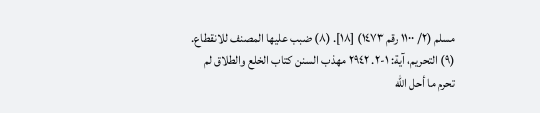مسلم (٢/ ١١٠٠ رقم ١٤٧٣) [١٨]. (٨) ضبب عليها المصنف للانقطاع. (٩) التحريم، آية: ١-٢. ٢٩٤٢ مهذب السنن كتاب الخلع والطلاق لم تحرم ما أحل الله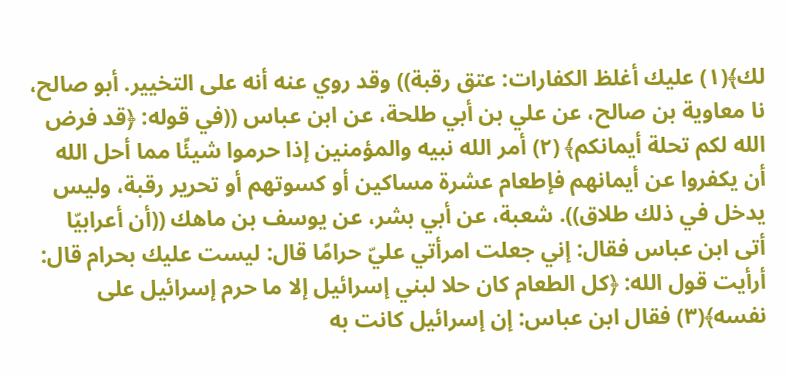لك﴾(١) عليك أغلظ الكفارات: عتق رقبة)) وقد روي عنه أنه على التخيير. أبو صالح، نا معاوية بن صالح، عن علي بن أبي طلحة، عن ابن عباس ((في قوله: ﴿قد فرض الله لكم تحلة أيمانكم﴾ (٢) أمر الله نبيه والمؤمنين إذا حرموا شيئًا مما أحل الله أن يكفروا عن أيمانهم فإطعام عشرة مساكين أو كسوتهم أو تحرير رقبة، وليس يدخل في ذلك طلاق)). شعبة، عن أبي بشر، عن يوسف بن ماهك ((أن أعرابيّا أتى ابن عباس فقال: إني جعلت امرأتي عليّ حرامًا قال: ليست عليك بحرام قال: أرأيت قول الله: ﴿كل الطعام كان حلا لبني إسرائيل إلا ما حرم إسرائيل على نفسه﴾(٣) فقال ابن عباس: إن إسرائيل كانت به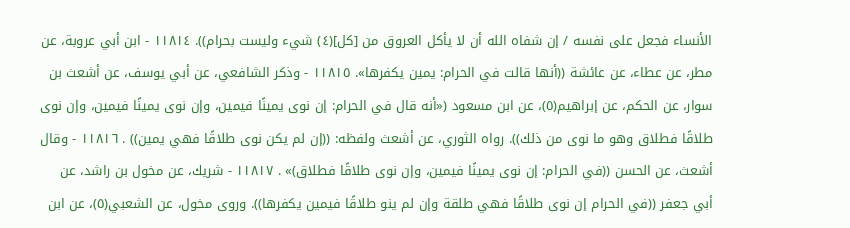الأنساء فجعل على نفسه / إن شفاه الله أن لا يأكل العروق من [كل](٤) شيء وليست بحرام)). ١١٨١٤ - ابن أبي عروبة، عن مطر، عن عطاء، عن عائشة ((أنها قالت في الحرام: يمين یکفرها». ١١٨١٥ - وذكر الشافعي، عن أبي يوسف، عن أشعث بن سوار، عن الحكم، عن إبراهيم(٥)، عن ابن مسعود («أنه قال في الحرام: إن نوى يمينًا فيمين، وإن نوى يمينًا فيمين، وإن نوى طلاقًا فطلاق وهو ما نوى من ذلك)). رواه الثوري، عن أشعث ولفظه: ((إن لم يكن نوى طلاقًا فهي يمين)) . ١١٨١٦ - وقال أشعث، عن الحسن ((في الحرام: إن نوى يمينًا فيمين، وإن نوى طلاقًا فطلاق)» . ١١٨١٧ - شريك، عن مخول بن راشد، عن أبي جعفر ((في الحرام إن نوى طلاقًا فهي طلقة وإن لم ينو طلاقًا فيمين يكفرها)). وروى مخول، عن الشعبي(٥)، عن ابن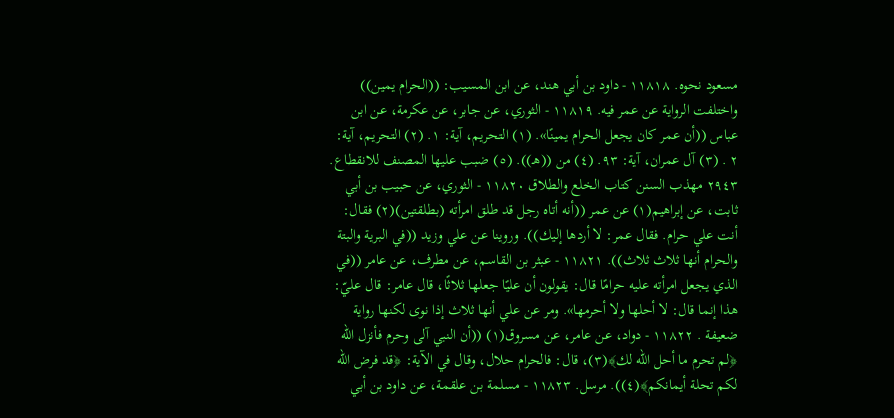مسعود نحوه. ١١٨١٨ - داود بن أبي هند، عن ابن المسيب: ((الحرام يمين)) واختلفت الرواية عن عمر فيه. ١١٨١٩ - الثوري، عن جابر، عن عكرمة، عن ابن عباس ((أن عمر كان يجعل الحرام يمينًا». (١) التحريم، آية: ١. (٢) التحريم، آية: ٢ . (٣) آل عمران، آية: ٩٣. (٤) من ((هـ)). (٥) ضبب عليها المصنف للانقطاع. ٢٩٤٣ مهذب السنن كتاب الخلع والطلاق ١١٨٢٠ - الثوري، عن حبيب بن أبي ثابت، عن إبراهيم(١) عن عمر ((أنه أتاه رجل قد طلق امرأته (بطلقتين)(٢) فقال: أنت علي حرام. فقال عمر: لا أردها إليك)). وروينا عن علي وزيد ((في البرية والبتة والحرام أنها ثلاث ثلاث)). ١١٨٢١ - عبثر بن القاسم، عن مطرف، عن عامر ((في الذي يجعل امرأته عليه حرامًا قال: يقولون أن عليًا جعلها ثلاثًا، قال عامر: قال عليّ: هذا إنما قال: لا أحلها ولا أحرمها». ومر عن علي أنها ثلاث إذا نوى لكنها رواية ضعيفة . ١١٨٢٢ - دواد، عن عامر، عن مسروق(١) ((أن النبي آلى وحرم فأنزل الله ﴿لم تحرم ما أحل الله لك﴾(٣)، قال: فالحرام حلال، وقال في الآية: ﴿قد فرض الله لكم تحلة أيمانكم﴾(٤)). مرسل. ١١٨٢٣ - مسلمة بن علقمة، عن داود بن أبي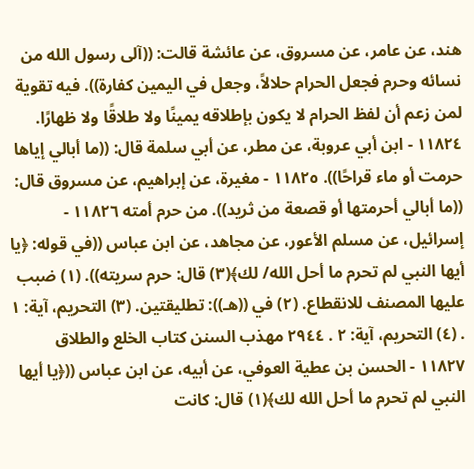هند، عن عامر، عن مسروق، عن عائشة قالت: ((آلى رسول الله من نسائه وحرم فجعل الحرام حلالاً، وجعل في اليمين كفارة)). فيه تقوية لمن زعم أن لفظ الحرام لا يكون بإطلاقه يمينًا ولا طلاقًا ولا ظهارًا. ١١٨٢٤ - ابن أبي عروبة، عن مطر، عن أبي سلمة قال: ((ما أبالي إياها حرمت أو ماء قراحًا)). ١١٨٢٥ - مغيرة، عن إبراهيم، عن مسروق قال: ((ما أبالي أحرمتها أو قصعة من ثريد)). من حرم أمته ١١٨٢٦ - إسرائيل، عن مسلم الأعور، عن مجاهد، عن ابن عباس ((في قوله: ﴿يا أيها النبي لم تحرم ما أحل الله/ لك﴾(٣) قال: حرم سريته)). (١) ضبب عليها المصنف للانقطاع. (٢) في ((هـ)): تطليقتين. (٣) التحريم، آية: ١ . (٤) التحريم، آية: ٢ . ٢٩٤٤ مهذب السنن كتاب الخلع والطلاق ١١٨٢٧ - الحسن بن عطية العوفي، عن أبيه، عن ابن عباس ((﴿يا أيها النبي لم تحرم ما أحل الله لك﴾(١) قال: كانت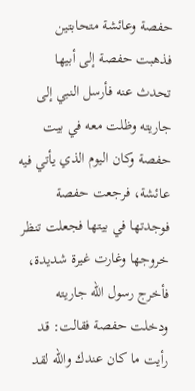حفصة وعائشة متحابتين فذهبت حفصة إلى أبيها تحدث عنه فأرسل النبي إلى جاريته وظلت معه في بيت حفصة وكان اليوم الذي يأتي فيه عائشة، فرجعت حفصة فوجدتها في بيتها فجعلت تنظر خروجها وغارت غيرة شديدة، فأخرج رسول الله جاريته ودخلت حفصة فقالت: قد رأيت ما كان عندك والله لقد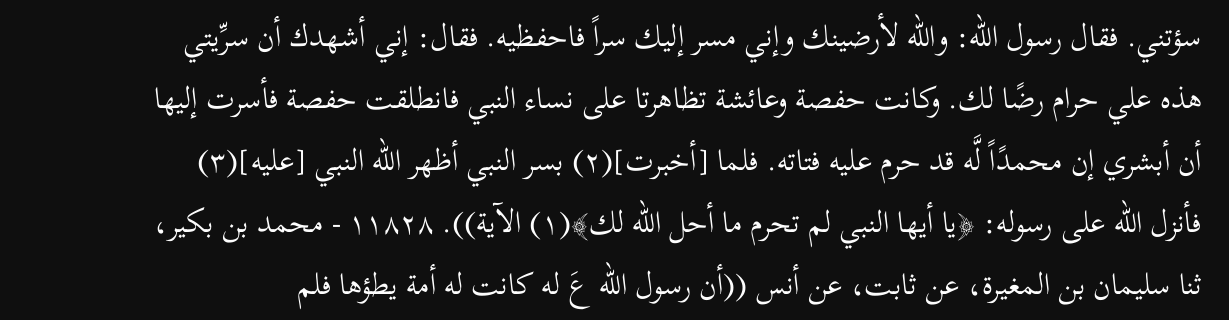سؤتني. فقال رسول الله: والله لأرضينك وإني مسر إليك سراً فاحفظيه. فقال: إني أشهدك أن سرِّيتي هذه علي حرام رضًا لك. وكانت حفصة وعائشة تظاهرتا على نساء النبي فانطلقت حفصة فأسرت إليها أن أبشري إن محمدًاً لَّه قد حرم عليه فتاته. فلما [أخبرت](٢) بسر النبي أظهر الله النبي [عليه](٣) فأنزل الله على رسوله: ﴿يا أيها النبي لم تحرم ما أحل الله لك﴾(١) الآية)). ١١٨٢٨ - محمد بن بكير، ثنا سليمان بن المغيرة، عن ثابت، عن أنس ((أن رسول الله عَ له كانت له أمة يطؤها فلم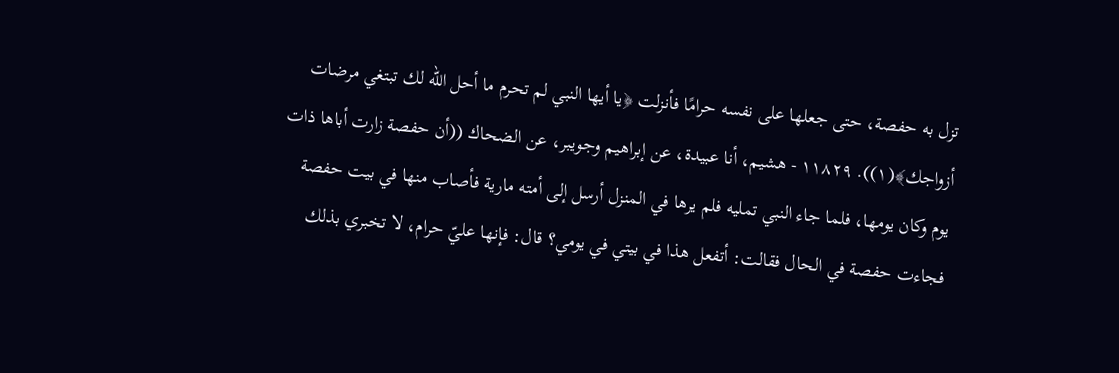تزل به حفصة، حتى جعلها على نفسه حرامًا فأنزلت ﴿يا أيها النبي لم تحرم ما أحل الله لك تبتغي مرضات أزواجك﴾(١)). ١١٨٢٩ - هشيم، أنا عبيدة، عن إبراهيم وجويبر، عن الضحاك ((أن حفصة زارت أباها ذات يوم وكان يومها، فلما جاء النبي تمليه فلم يرها في المنزل أرسل إلى أمته مارية فأصاب منها في بيت حفصة فجاءت حفصة في الحال فقالت: أتفعل هذا في بيتي في يومي؟ قال: فإنها عليّ حرام، لا تخبري بذلك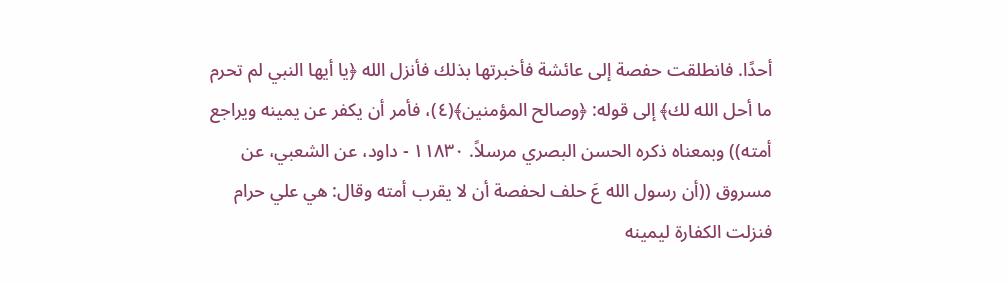أحدًا. فانطلقت حفصة إلى عائشة فأخبرتها بذلك فأنزل الله ﴿يا أيها النبي لم تحرم ما أحل الله لك﴾ إلى قوله: ﴿وصالح المؤمنين﴾(٤)، فأمر أن يكفر عن يمينه ويراجع أمته)) وبمعناه ذكره الحسن البصري مرسلاً. ١١٨٣٠ - داود، عن الشعبي، عن مسروق ((أن رسول الله عَ حلف لحفصة أن لا يقرب أمته وقال: هي علي حرام فنزلت الكفارة ليمينه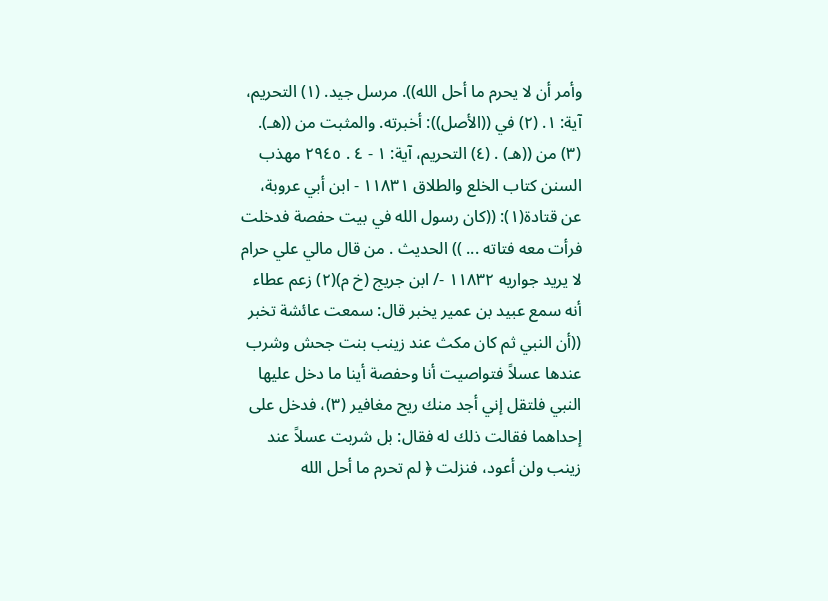وأمر أن لا يحرم ما أحل الله)). مرسل جيد. (١) التحريم، آية: ١. (٢) في ((الأصل)): أخبرته. والمثبت من ((هـ). (٣) من ((هـ) . (٤) التحريم، آية: ١ - ٤ . ٢٩٤٥ مهذب السنن كتاب الخلع والطلاق ١١٨٣١ - ابن أبي عروبة، عن قتادة(١): ((كان رسول الله في بيت حفصة فدخلت فرأت معه فتاته ... )) الحديث . من قال مالي علي حرام لا يريد جواريه ١١٨٣٢ -/ ابن جريج (خ م)(٢) زعم عطاء أنه سمع عبيد بن عمير يخبر قال: سمعت عائشة تخبر ((أن النبي ثم كان مكث عند زينب بنت جحش وشرب عندها عسلاً فتواصيت أنا وحفصة أينا ما دخل عليها النبي فلتقل إني أجد منك ريح مغافير (٣)، فدخل على إحداهما فقالت ذلك له فقال: بل شربت عسلاً عند زينب ولن أعود، فنزلت ﴿ لم تحرم ما أحل الله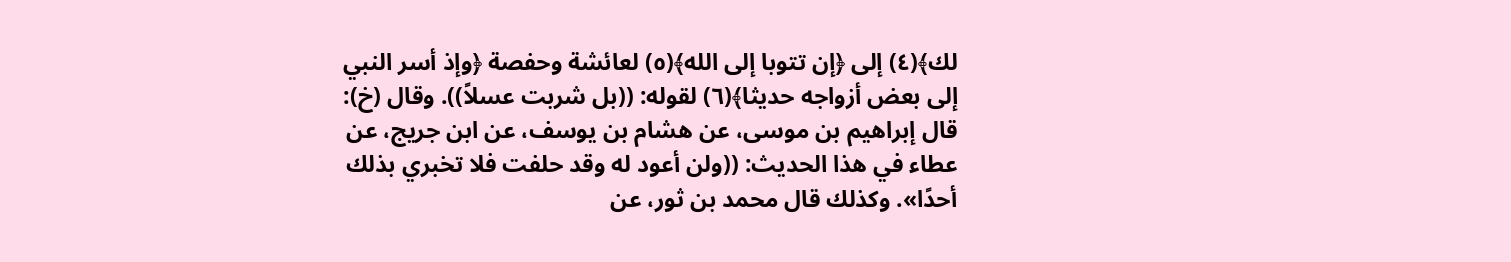لك﴾(٤) إلى ﴿إن تتوبا إلى الله﴾(٥) لعائشة وحفصة ﴿وإذ أسر النبي إلى بعض أزواجه حديثا﴾(٦) لقوله: ((بل شربت عسلاً)). وقال (خ): قال إبراهيم بن موسى، عن هشام بن يوسف، عن ابن جريج، عن عطاء في هذا الحديث: ((ولن أعود له وقد حلفت فلا تخبري بذلك أحدًا». وكذلك قال محمد بن ثور، عن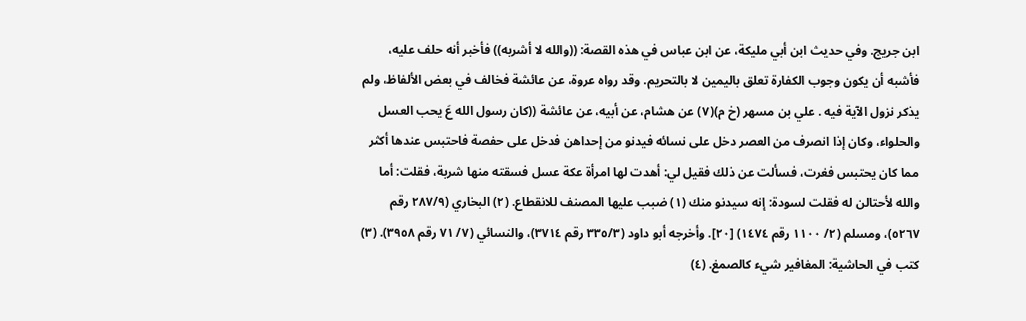ابن جريج. وفي حديث ابن أبي مليكة، عن ابن عباس في هذه القصة: ((والله لا أشربه)) فأخبر أنه حلف عليه، فأشبه أن يكون وجوب الكفارة تعلق باليمين لا بالتحريم. وقد رواه عروة، عن عائشة فخالف في بعض الألفاظ، ولم يذكر نزول الآية فيه . علي بن مسهر (خ م)(٧) عن هشام، عن أبيه، عن عائشة ((كان رسول الله عَ يحب العسل والحلواء، وكان إذا انصرف من العصر دخل على نسائه فيدنو من إحداهن فدخل على حفصة فاحتبس عندها أكثر مما كان يحتبس فغرت، فسألت عن ذلك فقيل لي: أهدت لها امرأة عكة عسل فسقته منها شربة، فقلت: أما والله لأحتالن له فقلت لسودة: إنه سيدنو منك (١) ضبب عليها المصنف للانقطاع. (٢) البخاري (٢٨٧/٩ رقم ٥٢٦٧)، ومسلم (٢/ ١١٠٠ رقم ١٤٧٤) [٢٠]. وأخرجه أبو داود (٣٣٥/٣ رقم ٣٧١٤)، والنسائي (٧/ ٧١ رقم ٣٩٥٨). (٣) كتب في الحاشية: المغافير شيء كالصمغ. (٤)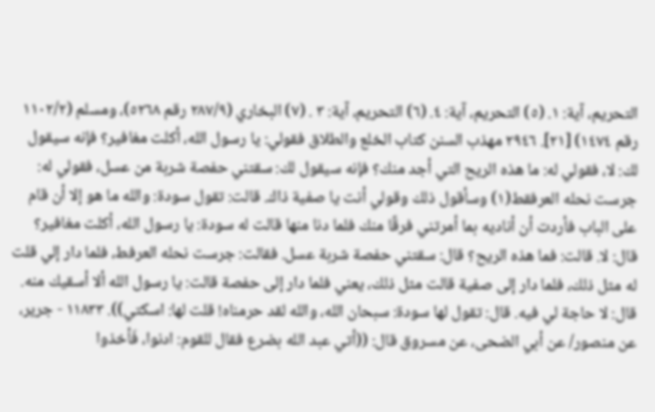التحريم، آية: ١. (٥) التحريم، آية: ٤. (٦) التحريم، آية: ٣ . (٧) البخاري (٢٨٧/٩ رقم ٥٢٦٨)، ومسلم (١١٠٢/٢ رقم ١٤٧٤) [٢١]. ٢٩٤٦ مهذب السنن كتاب الخلع والطلاق فقولي: يا رسول الله، أكلت مغافير؟ فإنه سيقول لك: لا، فقولي له: ما هذه الريح التي أجد منك؟ فإنه سيقول لك: سقتني حفصة شربة من عسل، فقولي له: جرست نحله العرفقط(١) وسأقول ذلك وقولي أنت يا صفية ذاك. قالت: تقول سودة: والله ما هو إلا أن قام على الباب فأردت أن أناديه بما أمرتني فرقًا منك فلما دنا منها قالت له سودة: يا رسول الله، أكلت مغافير؟ قال: لا. قالت: فما هذه الريح؟ قال: سقتني حفصة شربة عسل. فقالت: جرست نحله العرفط، فلما دار إلي قلت له مثل ذلك، فلما دار إلى صفية قالت مثل ذلك، يعني فلما دار إلى حفصة قالت: يا رسول الله ألا أسقيك منه. قال: لا حاجة لي فيه. قال: تقول لها سودة: سبحان الله، والله لقد حرمناه! قلت لها: اسكتي)). ١١٨٣٣ - جرير، عن منصور/ عن أبي الضحى، عن مسروق قال: ((أتي عبد الله بضرع فقال للقوم: ادنوا، فَأخذوا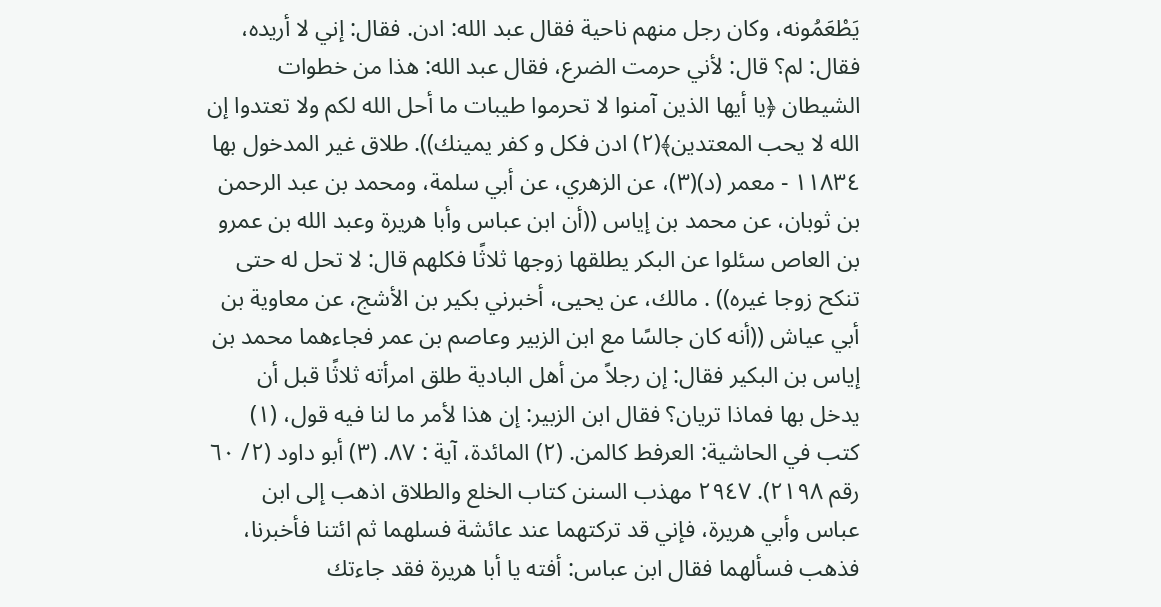يَطْعَمُونه، وكان رجل منهم ناحية فقال عبد الله: ادن. فقال: إني لا أريده، فقال: لم؟ قال: لأني حرمت الضرع، فقال عبد الله: هذا من خطوات الشيطان ﴿يا أيها الذين آمنوا لا تحرموا طيبات ما أحل الله لكم ولا تعتدوا إن الله لا يحب المعتدين﴾(٢) ادن فکل و کفر یمینك)). طلاق غير المدخول بها ١١٨٣٤ - معمر (د)(٣)، عن الزهري، عن أبي سلمة، ومحمد بن عبد الرحمن بن ثوبان، عن محمد بن إياس ((أن ابن عباس وأبا هريرة وعبد الله بن عمرو بن العاص سئلوا عن البکر یطلقها زوجها ثلاثًا فكلهم قال: لا تحل له حتى تنكح زوجا غيره)) . مالك، عن يحيى، أخبرني بكير بن الأشج، عن معاوية بن أبي عياش ((أنه كان جالسًا مع ابن الزبير وعاصم بن عمر فجاءهما محمد بن إياس بن البكير فقال: إن رجلاً من أهل البادية طلق امرأته ثلاثًا قبل أن يدخل بها فماذا تريان؟ فقال ابن الزبير: إن هذا لأمر ما لنا فيه قول، (١) كتب في الحاشية: العرفط كالمن. (٢) المائدة، آية : ٨٧. (٣) أبو داود (٢/ ٦٠ رقم ٢١٩٨). ٢٩٤٧ مهذب السنن كتاب الخلع والطلاق اذهب إلى ابن عباس وأبي هريرة، فإني قد تركتهما عند عائشة فسلهما ثم ائتنا فأخبرنا، فذهب فسألهما فقال ابن عباس: أفته يا أبا هريرة فقد جاءتك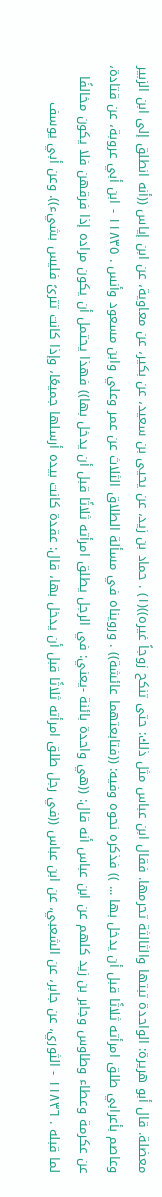معضلة. قال أبو هريرة: الواحدة تبتها والثالثة تحرمها. فقال ابن عباس مثل ذلك: حتى تنكح زوجاً غيره))(١) . حماد بن زيد، عن يحيى بن سعيد، عن بكير، عن معاوية، عن ابن إياس ((أنه انطلق إلى ابن الزبير وعاصم بأعرابي طلق امرأته ثلاثًا قبل أن يدخل بها ... )) فذكره نحوه وفيه: ((فتابعتهما عائشة)) . ورويناه في مسألة الطلاق الثلاث عن عمر وعلي وابن مسعود وأنس . ١١٨٣٥ - ابن أبي عروبة، عن قتادة، عن عكرمة وعطاء وطاوس وجابر بن زيد كلهم عن ابن عباس أنه قال: ((هي واحدة بائنة -يعني: في الرجل يطلق امرأته ثلاثًا قبل أن يدخل بها)) فهذا يحتمل أن يكون مراده إذا فرقهن فلا يكون مخالفًا لما قبله . ١١٨٣٦ - الثوري، عن جابر، عن الشعبي، عن ابن عباس ((في رجل طلق امرأته ثلاثًا قبل أن يدخل بها، قال: عقدة كانت بيده أرسلها جميعًا، وإذا كانت تترىً فليس بشيء)). وعن أبي يوسف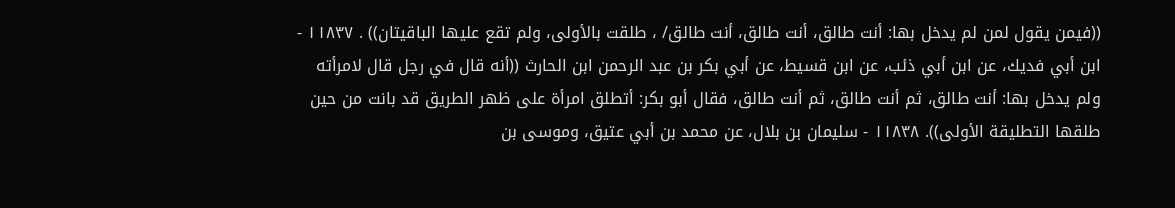((فيمن يقول لمن لم يدخل بها: أنت طالق، أنت طالق، أنت طالق/ ، طلقت بالأولى، ولم تقع عليها الباقيتان)) . ١١٨٣٧ - ابن أبي فديك، عن ابن أبي ذئب، عن ابن قسيط، عن أبي بكر بن عبد الرحمن ابن الحارث ((أنه قال في رجل قال لامرأته ولم يدخل بها: أنت طالق، ثم أنت طالق، ثم أنت طالق، فقال أبو بكر: أتطلق امرأة على ظهر الطريق قد بانت من حين طلقها التطليقة الأولى)). ١١٨٣٨ - سليمان بن بلال، عن محمد بن أبي عتيق، وموسى بن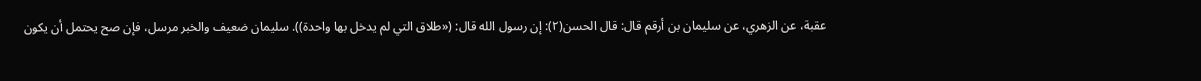عقبة، عن الزهري، عن سليمان بن أرقم قال: قال الحسن(٢): إن رسول الله قال: («طلاق التي لم يدخل بها واحدة)). سليمان ضعيف والخبر مرسل، فإن صح يحتمل أن يكون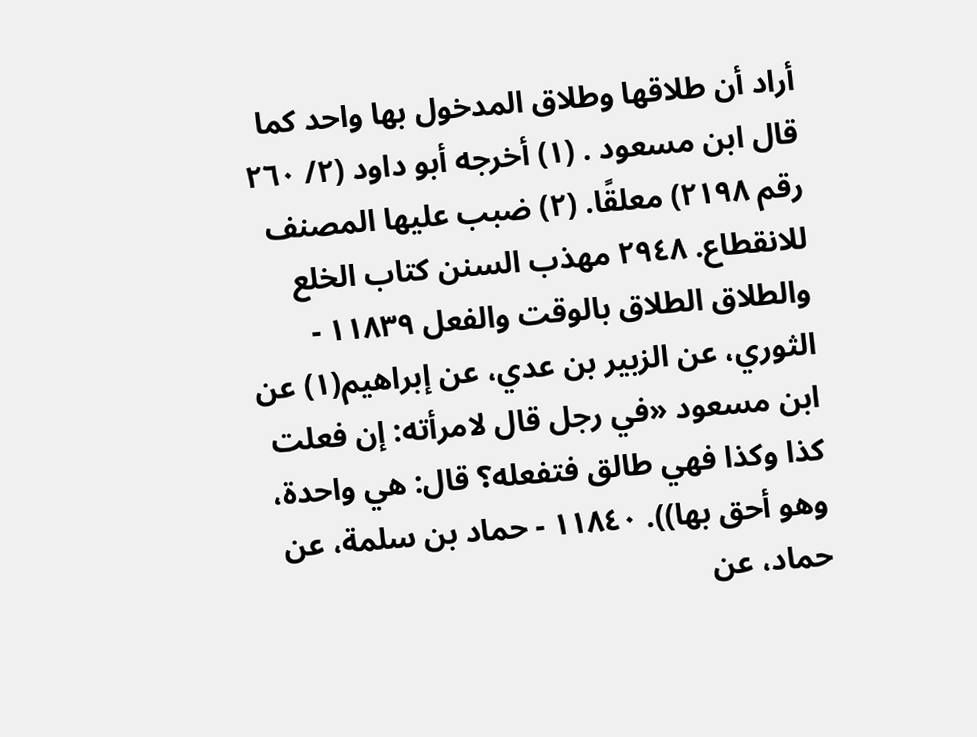أراد أن طلاقها وطلاق المدخول بها واحد كما قال ابن مسعود . (١) أخرجه أبو داود (٢/ ٢٦٠ رقم ٢١٩٨) معلقًا. (٢) ضبب عليها المصنف للانقطاع. ٢٩٤٨ مهذب السنن كتاب الخلع والطلاق الطلاق بالوقت والفعل ١١٨٣٩ - الثوري، عن الزبير بن عدي، عن إبراهيم(١) عن ابن مسعود «في رجل قال لامرأته: إن فعلت كذا وكذا فهي طالق فتفعله؟ قال: هي واحدة، وهو أحق بها)). ١١٨٤٠ - حماد بن سلمة، عن حماد، عن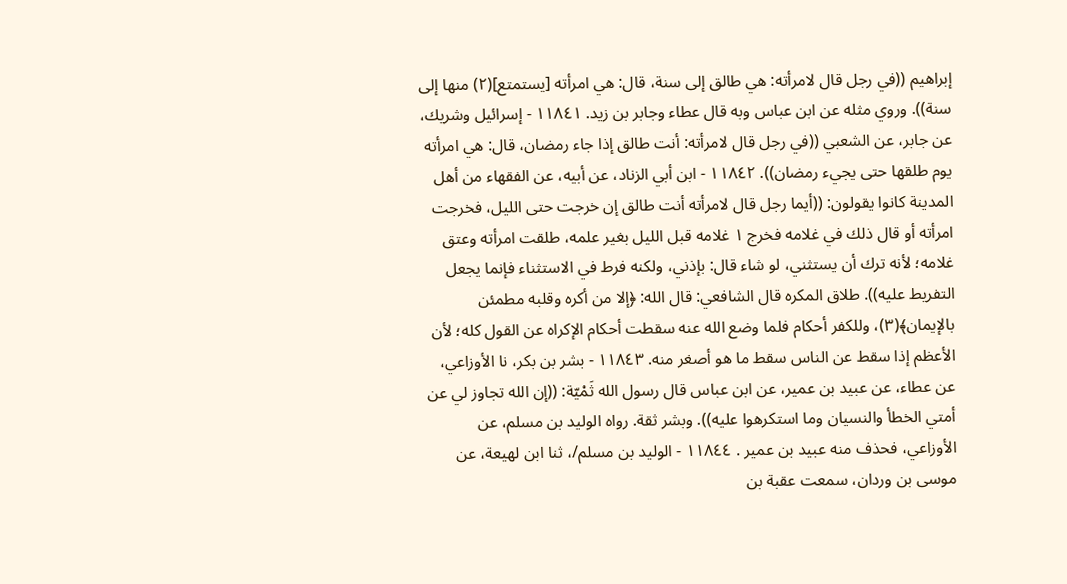إبراهيم ((في رجل قال لامرأته: هي طالق إلى سنة، قال: هي امرأته [يستمتع](٢) منها إلى سنة)). وروي مثله عن ابن عباس وبه قال عطاء وجابر بن زید. ١١٨٤١ - إسرائيل وشريك، عن جابر، عن الشعبي ((في رجل قال لامرأته: أنت طالق إذا جاء رمضان، قال: هي امرأته يوم طلقها حتى يجيء رمضان)). ١١٨٤٢ - ابن أبي الزناد، عن أبيه، عن الفقهاء من أهل المدينة كانوا يقولون: ((أيما رجل قال لامرأته أنت طالق إن خرجت حتى الليل، فخرجت امرأته أو قال ذلك في غلامه فخرج ١ غلامه قبل الليل بغير علمه، طلقت امرأته وعتق غلامه؛ لأنه ترك أن يستثني، لو شاء قال: بإذني، ولكنه فرط في الاستثناء فإنما يجعل التفريط عليه)). طلاق المكره قال الشافعي: قال الله: ﴿إلا من أكره وقلبه مطمئن بالإيمان﴾(٣)، وللكفر أحكام فلما وضع الله عنه سقطت أحكام الإكراه عن القول كله؛ لأن الأعظم إذا سقط عن الناس سقط ما هو أصغر منه. ١١٨٤٣ - بشر بن بكر، نا الأوزاعي، عن عطاء، عن عبيد بن عمير، عن ابن عباس قال رسول الله ثَمْيّة: ((إن الله تجاوز لي عن أمتي الخطأ والنسيان وما استكرهوا عليه)). وبشر ثقة. رواه الوليد بن مسلم، عن الأوزاعي، فحذف منه عبید بن عمیر . ١١٨٤٤ - الوليد بن مسلم/، ثنا ابن لهيعة، عن موسى بن وردان، سمعت عقبة بن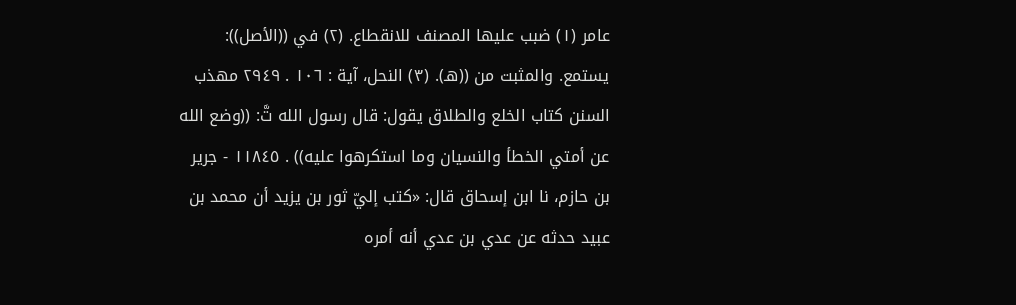عامر (١) ضبب عليها المصنف للانقطاع. (٢) في ((الأصل)): يستمع. والمثبت من ((هـ). (٣) النحل، آية : ١٠٦ . ٢٩٤٩ مهذب السنن كتاب الخلع والطلاق يقول: قال رسول الله تَّ: ((وضع الله عن أمتي الخطأ والنسيان وما استكرهوا عليه)) . ١١٨٤٥ - جرير بن حازم، نا ابن إسحاق قال: «كتب إليّ ثور بن يزيد أن محمد بن عبيد حدثه عن عدي بن عدي أنه أمره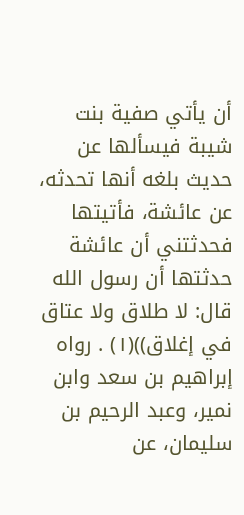أن يأتي صفية بنت شيبة فيسألها عن حديث بلغه أنها تحدثه، عن عائشة، فأتيتها فحدثتني أن عائشة حدثتها أن رسول الله قال: لا طلاق ولا عتاق في إغلاق))(١) . رواه إبراهيم بن سعد وابن نمير، وعبد الرحيم بن سليمان، عن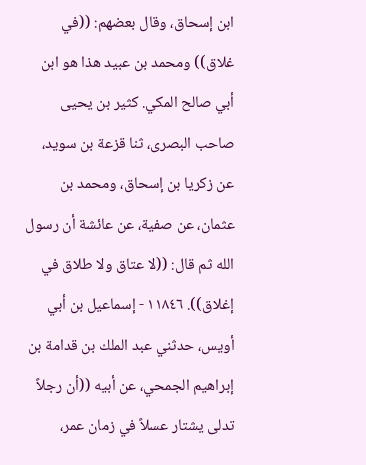ابن إسحاق، وقال بعضهم: ((في غلاق)) ومحمد بن عبيد هذا هو ابن أبي صالح المكي. كثير بن يحيى صاحب البصرى، ثنا قزعة بن سويد، عن زكريا بن إسحاق، ومحمد بن عثمان، عن صفية، عن عائشة أن رسول الله ثم قال: ((لا عتاق ولا طلاق في إغلاق)). ١١٨٤٦ - إسماعيل بن أبي أويس، حدثني عبد الملك بن قدامة بن إبراهيم الجمحي، عن أبيه ((أن رجلاً تدلى يشتار عسلاً في زمان عمر،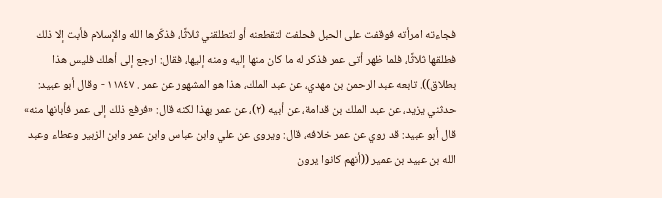فجاءته امرأته فوقفت على الحبل فحلفت لتقطعنه أو لتطلقني ثلاثًا، فذكّرها الله والإسلام فأبت إلا ذلك فطلقها ثلاثًا، فلما ظهر أتى عمر فذكر له ما كان منها إليه ومنه إليها، فقال: ارجع إلى أهلك فليس هذا بطلاق)). تابعه عبد الرحمن بن مهدي، عن عبد الملك، هذا هو المشهور عن عمر . ١١٨٤٧ - وقال أبو عبيد: حدثني يزيد، عن عبد الملك بن قدامة، عن أبيه (٢)، عن عمر بهذا لكنه قال: «فرفع ذلك إلى عمر فأبانها منه» قال أبو عبيد: قد روي عن عمر خلافه، قال: ويروى عن علي وابن عباس وابن عمر وابن الزبير وعطاء وعبد الله بن عبيد بن عمير ((أنهم کانوا یرون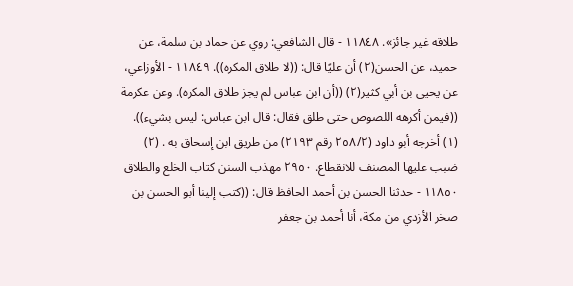طلاقه غير جائز». ١١٨٤٨ - قال الشافعي: روي عن حماد بن سلمة، عن حميد، عن الحسن(٢) أن عليًا قال: ((لا طلاق المكره)). ١١٨٤٩ - الأوزاعي، عن يحيى بن أبي كثير(٢) ((أن ابن عباس لم يجز طلاق المكره). وعن عكرمة ((فيمن أكرهه اللصوص حتى طلق فقال: قال ابن عباس: ليس بشيء)). (١) أخرجه أبو داود (٢٥٨/٢ رقم ٢١٩٣) من طريق ابن إسحاق به . (٢) ضبب عليها المصنف للانقطاع. ٢٩٥٠ مهذب السنن كتاب الخلع والطلاق ١١٨٥٠ - حدثنا الحسن بن أحمد الحافظ قال: ((كتب إلينا أبو الحسن بن صخر الأزدي من مكة، أنا أحمد بن جعفر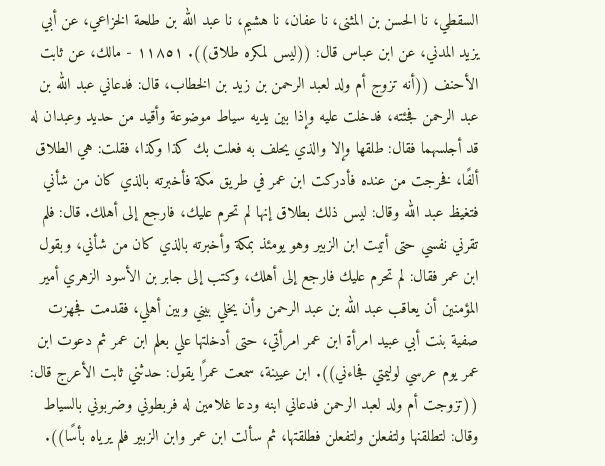السقطي، نا الحسن بن المثنى، نا عفان، نا هشيم، نا عبد الله بن طلحة الخزاعي، عن أبي يزيد المدني، عن ابن عباس قال: ((ليس لمكره طلاق)). ١١٨٥١ - مالك، عن ثابت الأحنف ((أنه تزوج أم ولد لعبد الرحمن بن زيد بن الخطاب، قال: فدعاني عبد الله بن عبد الرحمن فجئته، فدخلت عليه وإذا بين يديه سياط موضوعة وأقيد من حديد وعبدان له قد أجلسهما فقال: طلقها وإلا والذي يحلف به فعلت بك كذا وكذا، فقلت: هي الطلاق ألفًا، فخرجت من عنده فأدركت ابن عمر في طريق مكة فأخبرته بالذي كان من شأني فتغيظ عبد الله وقال: ليس ذلك بطلاق إنها لم تحرم عليك، فارجع إلى أهلك. قال: فلم تقرني نفسي حتى أتيت ابن الزبير وهو يومئذ بمكة وأخبرته بالذي كان من شأني، وبقول ابن عمر فقال: لم تحرم عليك فارجع إلى أهلك، وكتب إلى جابر بن الأسود الزهري أمير المؤمنين أن يعاقب عبد الله بن عبد الرحمن وأن يخلي بيني وبين أهلي، فقدمت فجهزت صفية بنت أبي عبيد امرأة ابن عمر امرأتي، حتى أدخلتها علي بعلم ابن عمر ثم دعوت ابن عمر يوم عرسي لوليمتي فجاءني)). ابن عيينة، سمعت عمرًا يقول: حدثني ثابت الأعرج قال: ((تزوجت أم ولد لعبد الرحمن فدعاني ابنه ودعا غلامين له فربطوني وضربوني بالسياط وقال: لتطلقنها ولتفعلن ولتفعلن فطلقتها، ثم سألت ابن عمر وابن الزبير فلم يرياه بأسًا)).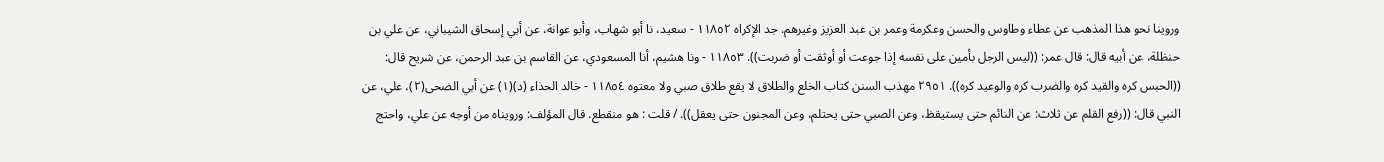وروينا نحو هذا المذهب عن عطاء وطاوس والحسن وعكرمة وعمر بن عبد العزيز وغيرهم. جد الإكراه ١١٨٥٢ - سعيد، نا أبو شهاب، وأبو عوانة، عن أبي إسحاق الشيباني، عن علي بن حنظلة، عن أبيه قال: قال عمر: ((ليس الرجل بأمين على نفسه إذا جوعت أو أوثقت أو ضربت)). ١١٨٥٣ - ونا هشيم، أنا المسعودي، عن القاسم بن عبد الرحمن، عن شريح قال: ((الحبس كره والقيد كره والضرب كره والوعيد كره)). ٢٩٥١ مهذب السنن كتاب الخلع والطلاق لا يقع طلاق صبي ولا معتوه ١١٨٥٤ - خالد الحذاء (د)(١) عن أبي الضحى(٢)، علي، عن النبي قال: ((رفع القلم عن ثلاث: عن النائم حتى يستيقظ، وعن الصبي حتى يحتلم، وعن المجنون حتى يعقل)). / قلت : هو منقطع. قال المؤلف: ورويناه من أوجه عن علي، واحتج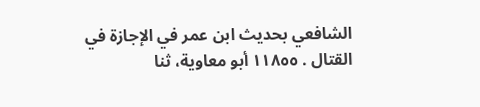الشافعي بحديث ابن عمر في الإجازة في القتال . ١١٨٥٥ أبو معاوية، ثنا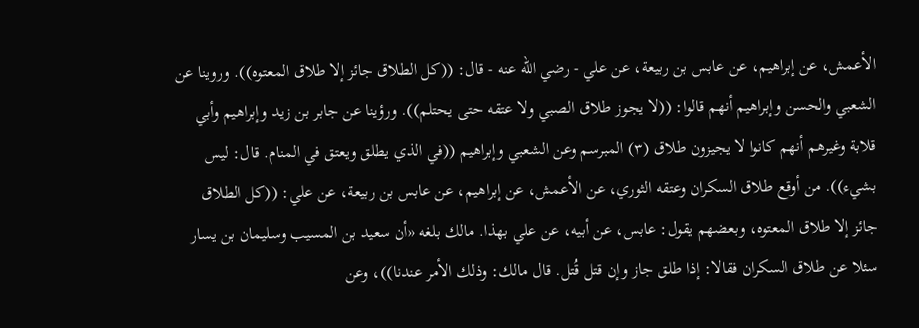الأعمش، عن إبراهيم، عن عابس بن ربيعة، عن علي - رضي الله عنه - قال: ((كل الطلاق جائز إلا طلاق المعتوه)). وروينا عن الشعبي والحسن وإبراهيم أنهم قالوا: ((لا يجوز طلاق الصبي ولا عتقه حتى يحتلم)). ورؤينا عن جابر بن زيد وإبراهيم وأبي قلابة وغيرهم أنهم كانوا لا يجيزون طلاق (٣) المبرسم وعن الشعبي وإبراهيم ((في الذي يطلق ويعتق في المنام. قال: ليس بشيء)). من أوقع طلاق السكران وعتقه الثوري، عن الأعمش، عن إبراهيم، عن عابس بن ربيعة، عن علي: ((كل الطلاق جائز إلا طلاق المعتوه، وبعضهم يقول: عابس، عن أبيه، عن علي بهذا. مالك بلغه «أن سعيد بن المسيب وسليمان بن يسار سئلا عن طلاق السكران فقالا: إذا طلق جاز وإن قتل قُتل. قال مالك: وذلك الأمر عندنا))، وعن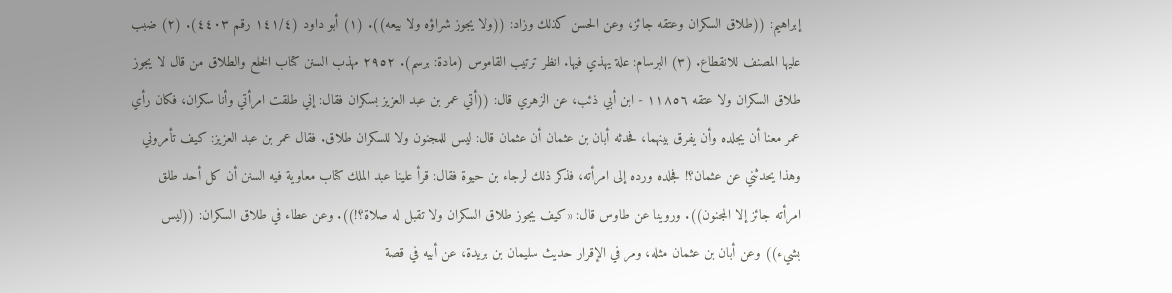إبراهيم: ((طلاق السكران وعتقه جائز، وعن الحسن كذلك وزاد: ((ولا يجوز شراؤه ولا بيعه)). (١) أبو داود (١٤١/٤ رقم ٤٤٠٣). (٢) ضبب عليها المصنف للانقطاع. (٣) البرسام: علة يهذي فيها. انظر ترتيب القاموس (مادة: برسم). ٢٩٥٢ مهذب السنن كتاب الخلع والطلاق من قال لا يجوز طلاق السكران ولا عتقه ١١٨٥٦ - ابن أبي ذئب، عن الزهري قال: ((أتي عمر بن عبد العزيز بسكران فقال: إني طلقت امرأتي وأنا سكران، فكان رأي عمر معنا أن يجلده وأن يفرق بينهما، فحدثه أبان بن عثمان أن عثمان قال: ليس للمجنون ولا للسكران طلاق. فقال عمر بن عبد العزيز: كيف تأمروني وهذا يحدثني عن عثمان؟! فجلده ورده إلى امرأته، فذكر ذلك لرجاء بن حيوة فقال: قرأ علينا عبد الملك كتاب معاوية فيه السنن أن كل أحد طلق امرأته جائز إلا المجنون)). وروينا عن طاوس قال: «كيف يجوز طلاق السكران ولا تقبل له صلاة؟!)). وعن عطاء في طلاق السكران: ((ليس بشيء)) وعن أبان بن عثمان مثله، ومر في الإقرار حديث سليمان بن بريدة، عن أبيه في قصة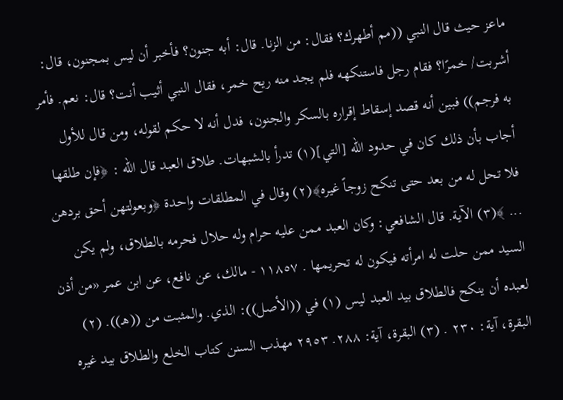ماعز حيث قال النبي ((مم أطهرك؟ فقال: من الزنا. قال: أبه جنون؟ فأخبر أن ليس بمجنون، قال: أشربت/ خمرًا؟ فقام رجل فاستنكهه فلم يجد منه ريح خمر، فقال النبي أثيب أنت؟ قال: نعم. فأمر به فرجم)) فبين أنه قصد إسقاط إقراره بالسكر والجنون، فدل أنه لا حكم لقوله، ومن قال للأول أجاب بأن ذلك كان في حدود الله [التي](١) تدرأ بالشبهات. طلاق العبد قال الله : ﴿فإن طلقها فلا تحل له من بعد حتى تنكح زوجاً غيره﴾(٢) وقال في المطلقات واحدة ﴿وبعولتهن أحق بردهن ... ﴾(٣) الآية. قال الشافعي: وكان العبد ممن عليه حرام وله حلال فحرمه بالطلاق، ولم يكن السيد ممن حلت له امرأته فیکون له تحريمها . ١١٨٥٧ - مالك، عن نافع، عن ابن عمر «من أذن لعبده أن ينكح فالطلاق بيد العبد ليس (١) في ((الأصل)): الذي. والمثبت من ((هـ)). (٢) البقرة، آية: ٢٣٠ . (٣) البقرة، آية: ٢٨٨. ٢٩٥٣ مهذب السنن كتاب الخلع والطلاق بید غيره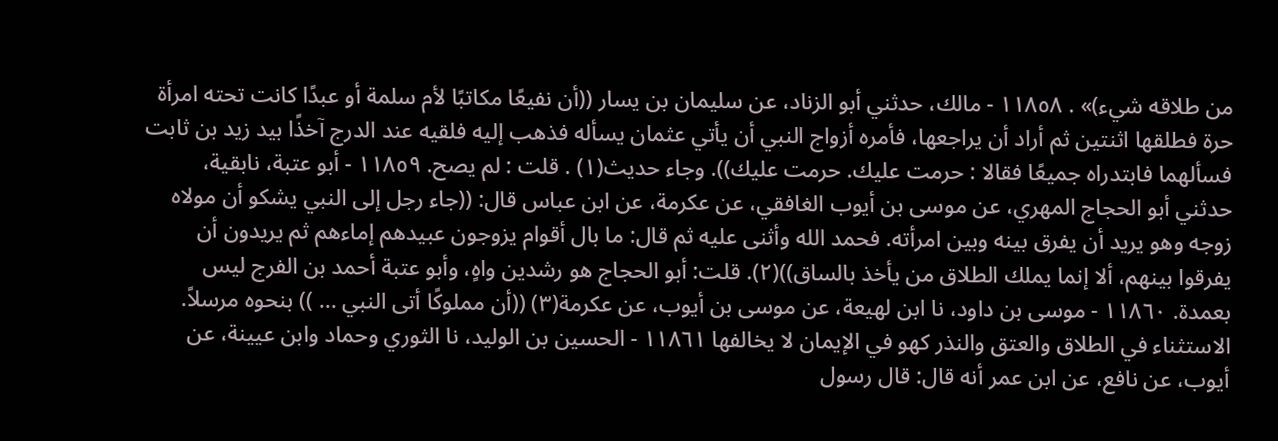من طلاقه شيء)» . ١١٨٥٨ - مالك، حدثني أبو الزناد، عن سليمان بن يسار ((أن نفيعًا مكاتبًا لأم سلمة أو عبدًا كانت تحته امرأة حرة فطلقها اثنتين ثم أراد أن يراجعها، فأمره أزواج النبي أن يأتي عثمان يسأله فذهب إليه فلقيه عند الدرج آخذًا بيد زيد بن ثابت فسألهما فابتدراه جميعًا فقالا : حرمت عليك. حرمت عليك)). وجاء حديث(١) . قلت : لم يصح. ١١٨٥٩ - أبو عتبة، نابقية، حدثني أبو الحجاج المهري، عن موسى بن أيوب الغافقي، عن عكرمة، عن ابن عباس قال: ((جاء رجل إلى النبي يشكو أن مولاه زوجه وهو يريد أن يفرق بينه وبين امرأته. فحمد الله وأثنى عليه ثم قال: ما بال أقوام يزوجون عبيدهم إماءهم ثم يريدون أن يفرقوا بينهم، ألا إنما يملك الطلاق من يأخذ بالساق))(٢). قلت: أبو الحجاج هو رشدين واهٍ، وأبو عتبة أحمد بن الفرج ليس بعمدة. ١١٨٦٠ - موسى بن داود، نا ابن لهيعة، عن موسى بن أيوب، عن عكرمة(٣) ((أن مملوكًا أتى النبي ... )) بنحوه مرسلاً. الاستثناء في الطلاق والعتق والنذر كهو في الإيمان لا يخالفها ١١٨٦١ - الحسين بن الوليد، نا الثوري وحماد وابن عيينة، عن أيوب، عن نافع، عن ابن عمر أنه قال: قال رسول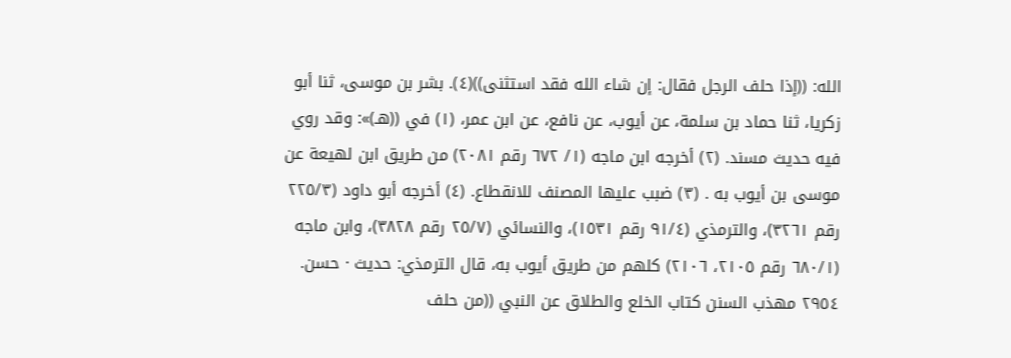الله: ((إذا حلف الرجل فقال: إن شاء الله فقد استثنى))(٤). بشر بن موسى، ثنا أبو زكريا، ثنا حماد بن سلمة، عن أيوب، عن نافع، عن ابن عمر، (١) في ((هـ)»: وقد روي فيه حديث مسند. (٢) أخرجه ابن ماجه (١/ ٦٧٢ رقم ٢٠٨١) من طريق ابن لهيعة عن موسى بن أيوب به . (٣) ضبب عليها المصنف للانقطاع. (٤) أخرجه أبو داود (٢٢٥/٣ رقم ٣٢٦١)، والترمذي (٩١/٤ رقم ١٥٣١)، والنسائي (٢٥/٧ رقم ٣٨٢٨)، وابن ماجه (٦٨٠/١ رقم ٢١٠٥، ٢١٠٦) كلهم من طريق أيوب به، قال الترمذي: حديث · حسن. ٢٩٥٤ مهذب السنن كتاب الخلع والطلاق عن النبي ((من حلف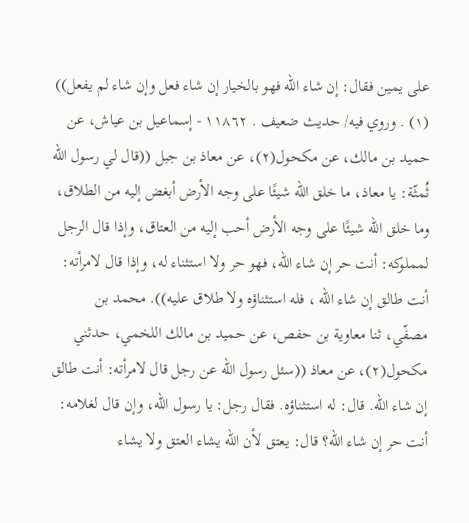على يمين فقال: إن شاء الله فهو بالخيار إن شاء فعل وإن شاء لم يفعل)) (١) . وروي فیه/ حديث ضعيف . ١١٨٦٢ - إسماعيل بن عياش، عن حميد بن مالك، عن مكحول(٢)، عن معاذ بن جبل ((قال لي رسول الله ثُمثّة: يا معاذ، ما خلق الله شيئًا على وجه الأرض أبغض إليه من الطلاق، وما خلق الله شيئًا على وجه الأرض أحب إليه من العتاق، وإذا قال الرجل لمملوكه: أنت حر إن شاء الله، فهو حر ولا استثناء له، وإذا قال لامرأته: أنت طالق إن شاء الله ، فله استثناؤه ولا طلاق عليه)). محمد بن مصفّي، ثنا معاوية بن حفص، عن حميد بن مالك اللخمي، حدثني مكحول(٢)، عن معاذ ((سئل رسول الله عن رجل قال لامرأته: أنت طالق إن شاء الله. قال: له استثناؤه. فقال رجل: يا رسول الله، وإن قال لغلامه: أنت حر إن شاء الله؟ قال: يعتق لأن الله يشاء العتق ولا يشاء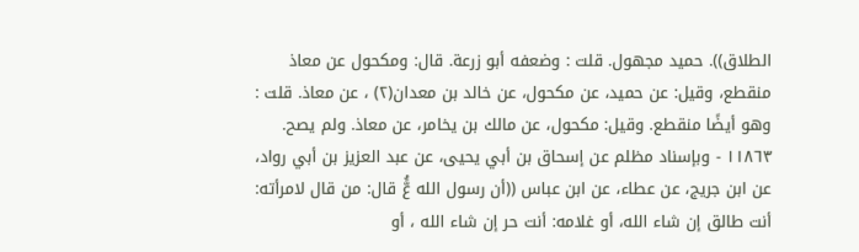الطلاق)). حميد مجهول. قلت : وضعفه أبو زرعة. قال: ومكحول عن معاذ منقطع، وقيل: عن حميد، عن مكحول، عن خالد بن معدان(٢) ، عن معاذ. قلت : وهو أيضًا منقطع. وقيل: مكحول، عن مالك بن يخامر، عن معاذ. ولم يصح. ١١٨٦٣ - وبإسناد مظلم عن إسحاق بن أبي يحيى، عن عبد العزيز بن أبي رواد، عن ابن جريج، عن عطاء، عن ابن عباس ((أن رسول الله عَُّ قال: من قال لامرأته: أنت طالق إن شاء الله، أو غلامه: أنت حر إن شاء الله ، أو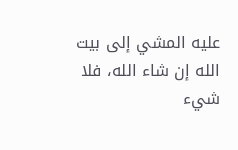عليه المشي إلى بيت الله إن شاء الله، فلا شيء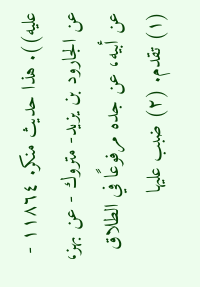عليه)). هذا حديث منكر. ١١٨٦٤ - عن الجارود بن يزيد- متروك - عن بهز، عن أبيه، عن جده مرفوعًا في الطلاق (١) تقدم. (٢) ضبب عليها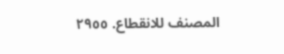المصنف للانقطاع. ٢٩٥٥